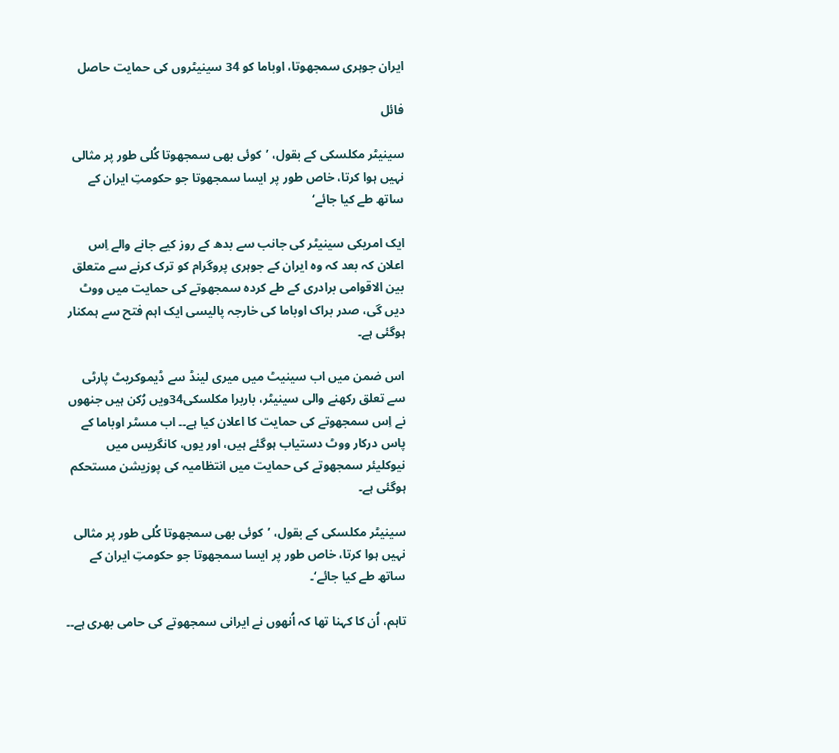ایران جوہری سمجھوتا، اوباما کو 34 سینیٹروں کی حمایت حاصل

فائل

سینیٹر مکلسکی کے بقول، ’کوئی بھی سمجھوتا کُلی طور پر مثالی نہیں ہوا کرتا، خاص طور پر ایسا سمجھوتا جو حکومتِ ایران کے ساتھ طے کیا جائے‘

ایک امریکی سینیٹر کی جانب سے بدھ کے روز کیے جانے والے اِس اعلان کہ بعد کہ وہ ایران کے جوہری پروگرام کو ترک کرنے سے متعلق بین الاقوامی برادری کے طے کردہ سمجھوتے کی حمایت میں ووٹ دیں گی، صدر براک اوباما کی خارجہ پالیسی ایک اہم فتح سے ہمکنار ہوگئی ہے۔

اس ضمن میں اب سینیٹ میں میری لینڈ سے ڈیموکریٹ پارٹی سے تعلق رکھنے والی سینیٹر، باربرا مکلسکی34ویں رُکن ہیں جنھوں نے اِس سمجھوتے کی حمایت کا اعلان کیا ہے۔۔ اب مسٹر اوباما کے پاس درکار ووٹ دستیاب ہوگئے ہیں، اور یوں، کانگریس میں نیوکلیئر سمجھوتے کی حمایت میں انتظامیہ کی پوزیشن مستحکم ہوگئی ہے۔

سینیٹر مکلسکی کے بقول، ’کوئی بھی سمجھوتا کُلی طور پر مثالی نہیں ہوا کرتا، خاص طور پر ایسا سمجھوتا جو حکومتِ ایران کے ساتھ طے کیا جائے‘۔

تاہم، اُن کا کہنا تھا کہ اُنھوں نے ایرانی سمجھوتے کی حامی بھری ہے۔۔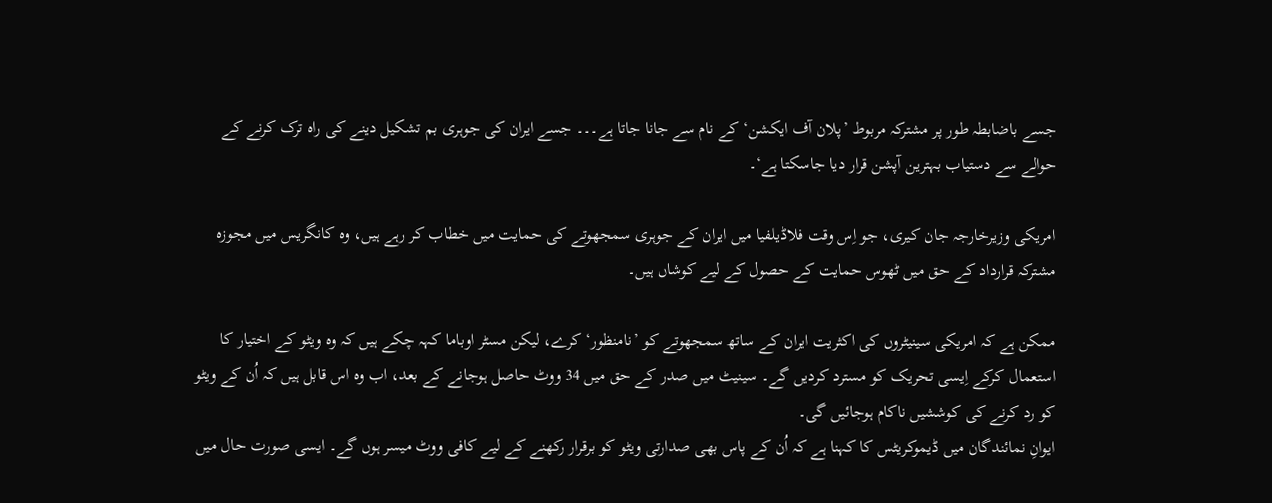جسے باضابطہ طور پر مشترکہ مربوط ’پلان آف ایکشن‘ کے نام سے جانا جاتا ہے۔۔۔ جسے ایران کی جوہری بم تشکیل دینے کی راہ ترک کرنے کے حوالے سے دستیاب بہترین آپشن قرار دیا جاسکتا ہے‘۔

امریکی وزیرخارجہ جان کیری، جو اِس وقت فلاڈیلفیا میں ایران کے جوہری سمجھوتے کی حمایت میں خطاب کر رہے ہیں، وہ کانگریس میں مجوزہ مشترکہ قرارداد کے حق میں ٹھوس حمایت کے حصول کے لیے کوشاں ہیں۔

ممکن ہے کہ امریکی سینیٹروں کی اکثریت ایران کے ساتھ سمجھوتے کو ’نامنظور‘ کرے، لیکن مسٹر اوباما کہہ چکے ہیں کہ وہ ویٹو کے اختیار کا استعمال کرکے اِیسی تحریک کو مسترد کردیں گے۔ سینیٹ میں صدر کے حق میں 34 ووٹ حاصل ہوجانے کے بعد، اب وہ اس قابل ہیں کہ اُن کے ویٹو کو رد کرنے کی کوششیں ناکام ہوجائیں گی۔
ایوانِ نمائندگان میں ڈیموکریٹس کا کہنا ہے کہ اُن کے پاس بھی صدارتی ویٹو کو برقرار رکھنے کے لیے کافی ووٹ میسر ہوں گے۔ ایسی صورت حال میں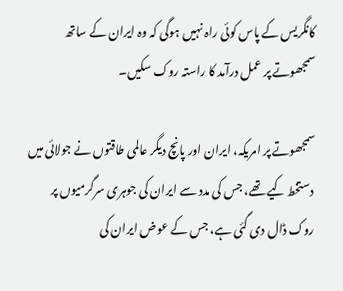کانگریس کے پاس کوئی راہ نہیں ہوگی کہ وہ ایران کے ساتھ سمجھوتے پر عمل درآمد کا راستہ روک سکیں۔

سمجھوتے پر امریکہ، ایران اور پانچ دیگر عالمی طاقتوں نے جولائی میں دستخط کیے تھے، جس کی مدد سے ایران کی جوہری سرگرمیوں پر روک ڈال دی گئی ہے، جس کے عوض ایران کی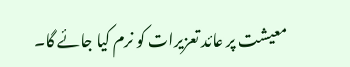معیشت پر عائد تعزیرات کو نرم کیا جائے گا۔